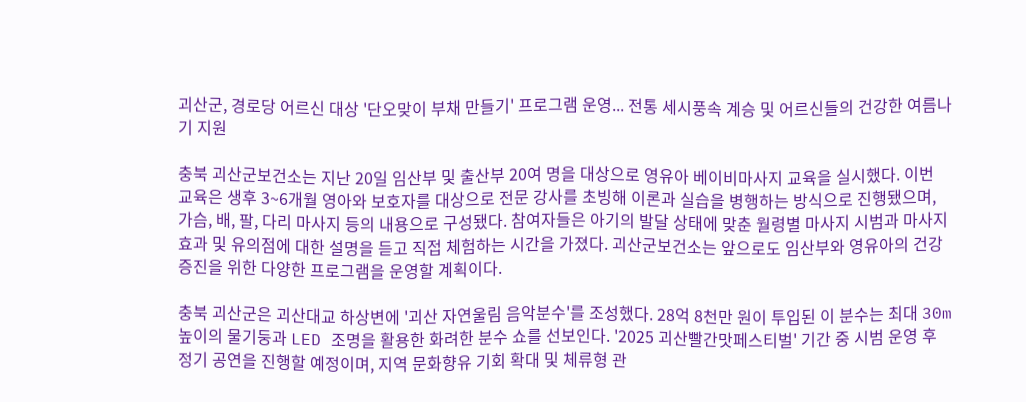괴산군, 경로당 어르신 대상 '단오맞이 부채 만들기' 프로그램 운영... 전통 세시풍속 계승 및 어르신들의 건강한 여름나기 지원

충북 괴산군보건소는 지난 20일 임산부 및 출산부 20여 명을 대상으로 영유아 베이비마사지 교육을 실시했다. 이번 교육은 생후 3~6개월 영아와 보호자를 대상으로 전문 강사를 초빙해 이론과 실습을 병행하는 방식으로 진행됐으며, 가슴, 배, 팔, 다리 마사지 등의 내용으로 구성됐다. 참여자들은 아기의 발달 상태에 맞춘 월령별 마사지 시범과 마사지 효과 및 유의점에 대한 설명을 듣고 직접 체험하는 시간을 가졌다. 괴산군보건소는 앞으로도 임산부와 영유아의 건강 증진을 위한 다양한 프로그램을 운영할 계획이다.

충북 괴산군은 괴산대교 하상변에 '괴산 자연울림 음악분수'를 조성했다. 28억 8천만 원이 투입된 이 분수는 최대 30m 높이의 물기둥과 LED 조명을 활용한 화려한 분수 쇼를 선보인다. '2025 괴산빨간맛페스티벌' 기간 중 시범 운영 후 정기 공연을 진행할 예정이며, 지역 문화향유 기회 확대 및 체류형 관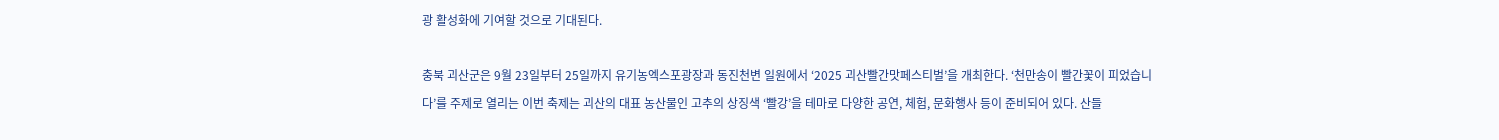광 활성화에 기여할 것으로 기대된다.

충북 괴산군은 9월 23일부터 25일까지 유기농엑스포광장과 동진천변 일원에서 ‘2025 괴산빨간맛페스티벌’을 개최한다. ‘천만송이 빨간꽃이 피었습니다’를 주제로 열리는 이번 축제는 괴산의 대표 농산물인 고추의 상징색 ‘빨강’을 테마로 다양한 공연, 체험, 문화행사 등이 준비되어 있다. 산들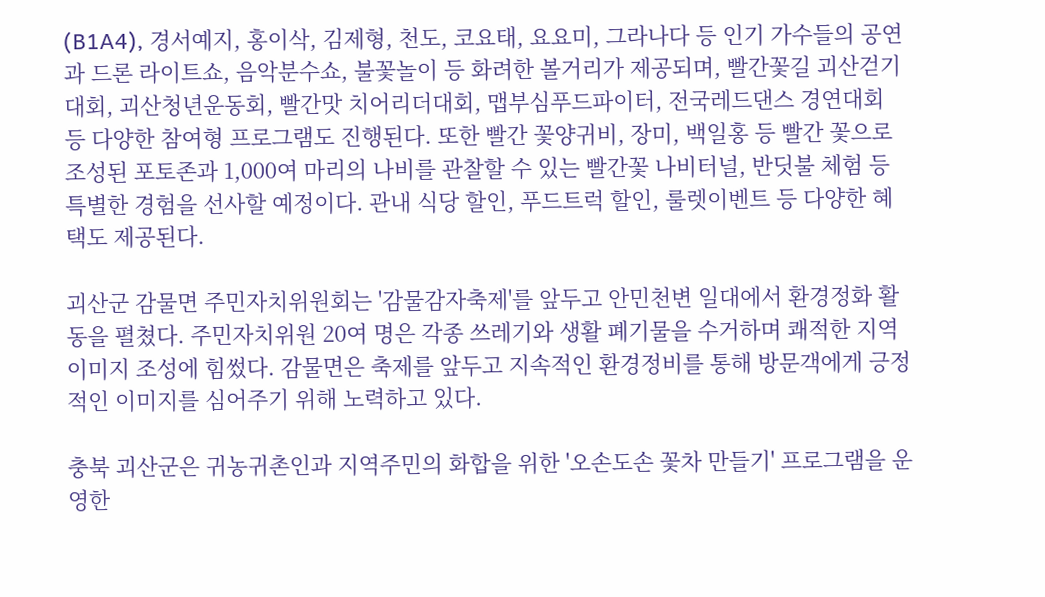(B1A4), 경서예지, 홍이삭, 김제형, 천도, 코요태, 요요미, 그라나다 등 인기 가수들의 공연과 드론 라이트쇼, 음악분수쇼, 불꽃놀이 등 화려한 볼거리가 제공되며, 빨간꽃길 괴산걷기대회, 괴산청년운동회, 빨간맛 치어리더대회, 맵부심푸드파이터, 전국레드댄스 경연대회 등 다양한 참여형 프로그램도 진행된다. 또한 빨간 꽃양귀비, 장미, 백일홍 등 빨간 꽃으로 조성된 포토존과 1,000여 마리의 나비를 관찰할 수 있는 빨간꽃 나비터널, 반딧불 체험 등 특별한 경험을 선사할 예정이다. 관내 식당 할인, 푸드트럭 할인, 룰렛이벤트 등 다양한 혜택도 제공된다.

괴산군 감물면 주민자치위원회는 '감물감자축제'를 앞두고 안민천변 일대에서 환경정화 활동을 펼쳤다. 주민자치위원 20여 명은 각종 쓰레기와 생활 폐기물을 수거하며 쾌적한 지역 이미지 조성에 힘썼다. 감물면은 축제를 앞두고 지속적인 환경정비를 통해 방문객에게 긍정적인 이미지를 심어주기 위해 노력하고 있다.

충북 괴산군은 귀농귀촌인과 지역주민의 화합을 위한 '오손도손 꽃차 만들기' 프로그램을 운영한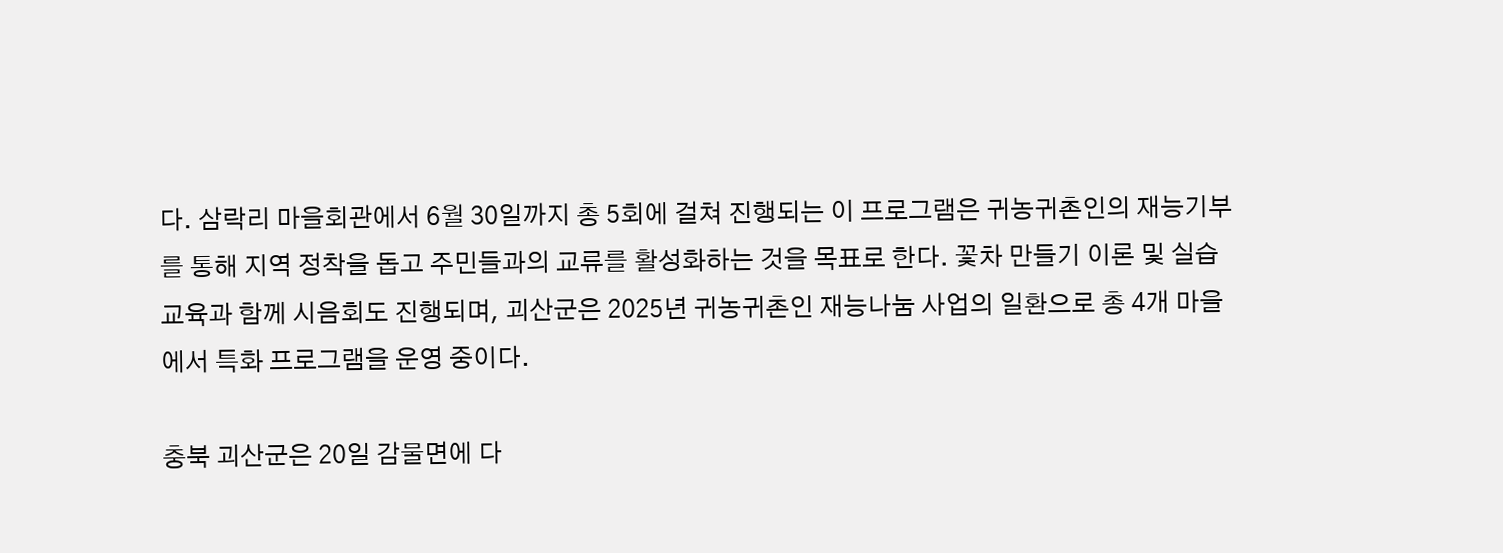다. 삼락리 마을회관에서 6월 30일까지 총 5회에 걸쳐 진행되는 이 프로그램은 귀농귀촌인의 재능기부를 통해 지역 정착을 돕고 주민들과의 교류를 활성화하는 것을 목표로 한다. 꽃차 만들기 이론 및 실습 교육과 함께 시음회도 진행되며, 괴산군은 2025년 귀농귀촌인 재능나눔 사업의 일환으로 총 4개 마을에서 특화 프로그램을 운영 중이다.

충북 괴산군은 20일 감물면에 다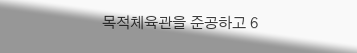목적체육관을 준공하고 6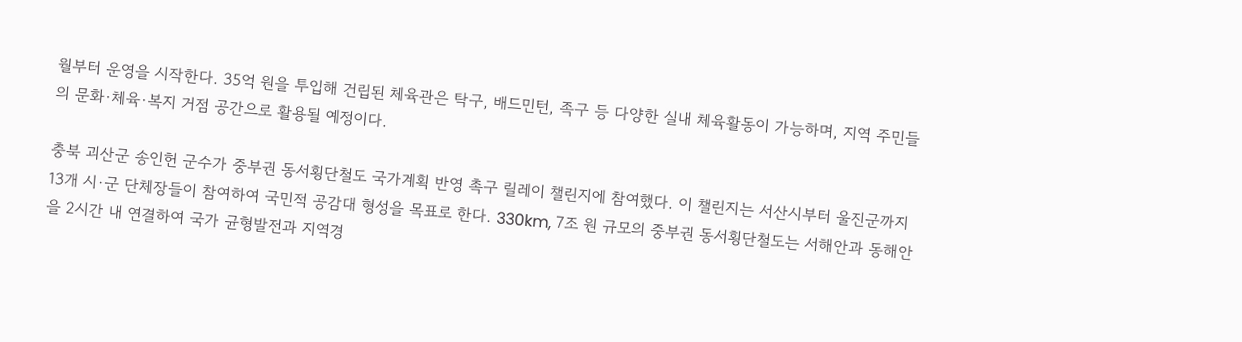월부터 운영을 시작한다. 35억 원을 투입해 건립된 체육관은 탁구, 배드민턴, 족구 등 다양한 실내 체육활동이 가능하며, 지역 주민들의 문화·체육·복지 거점 공간으로 활용될 예정이다.

충북 괴산군 송인헌 군수가 중부권 동서횡단철도 국가계획 반영 촉구 릴레이 챌린지에 참여했다. 이 챌린지는 서산시부터 울진군까지 13개 시·군 단체장들이 참여하여 국민적 공감대 형성을 목표로 한다. 330km, 7조 원 규모의 중부권 동서횡단철도는 서해안과 동해안을 2시간 내 연결하여 국가 균형발전과 지역경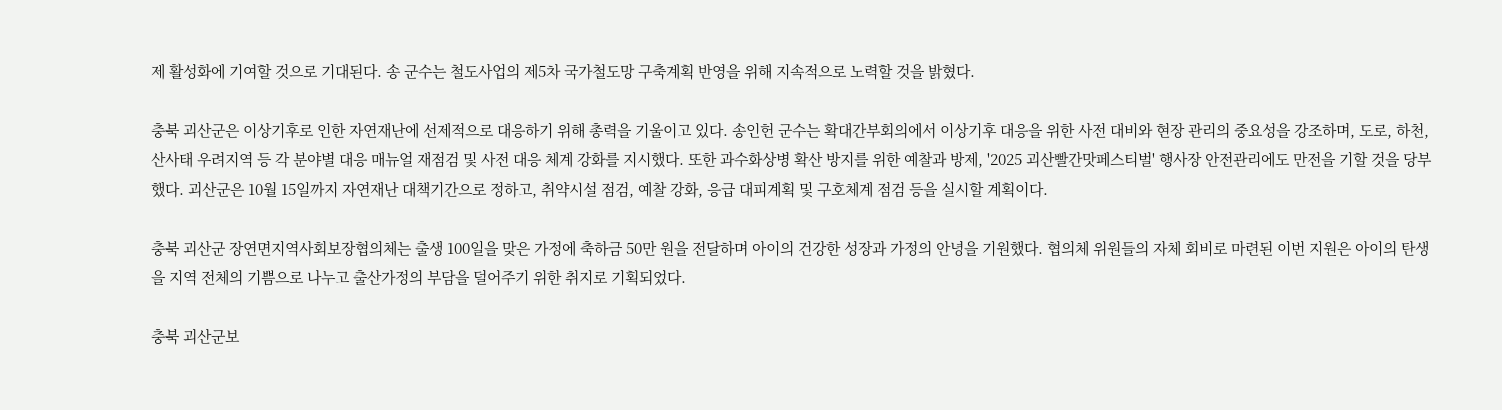제 활성화에 기여할 것으로 기대된다. 송 군수는 철도사업의 제5차 국가철도망 구축계획 반영을 위해 지속적으로 노력할 것을 밝혔다.

충북 괴산군은 이상기후로 인한 자연재난에 선제적으로 대응하기 위해 총력을 기울이고 있다. 송인헌 군수는 확대간부회의에서 이상기후 대응을 위한 사전 대비와 현장 관리의 중요성을 강조하며, 도로, 하천, 산사태 우려지역 등 각 분야별 대응 매뉴얼 재점검 및 사전 대응 체계 강화를 지시했다. 또한 과수화상병 확산 방지를 위한 예찰과 방제, '2025 괴산빨간맛페스티벌' 행사장 안전관리에도 만전을 기할 것을 당부했다. 괴산군은 10월 15일까지 자연재난 대책기간으로 정하고, 취약시설 점검, 예찰 강화, 응급 대피계획 및 구호체계 점검 등을 실시할 계획이다.

충북 괴산군 장연면지역사회보장협의체는 출생 100일을 맞은 가정에 축하금 50만 원을 전달하며 아이의 건강한 성장과 가정의 안녕을 기원했다. 협의체 위원들의 자체 회비로 마련된 이번 지원은 아이의 탄생을 지역 전체의 기쁨으로 나누고 출산가정의 부담을 덜어주기 위한 취지로 기획되었다.

충북 괴산군보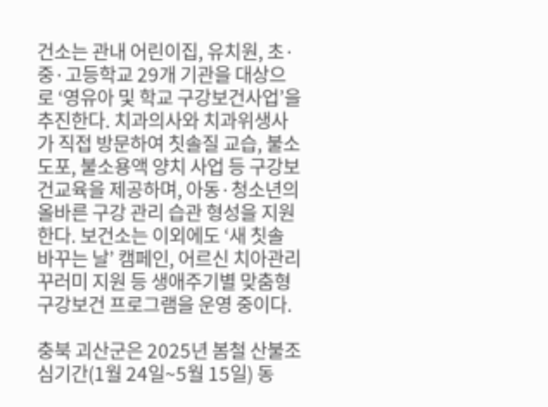건소는 관내 어린이집, 유치원, 초·중·고등학교 29개 기관을 대상으로 ‘영유아 및 학교 구강보건사업’을 추진한다. 치과의사와 치과위생사가 직접 방문하여 칫솔질 교습, 불소도포, 불소용액 양치 사업 등 구강보건교육을 제공하며, 아동·청소년의 올바른 구강 관리 습관 형성을 지원한다. 보건소는 이외에도 ‘새 칫솔 바꾸는 날’ 캠페인, 어르신 치아관리 꾸러미 지원 등 생애주기별 맞춤형 구강보건 프로그램을 운영 중이다.

충북 괴산군은 2025년 봄철 산불조심기간(1월 24일~5월 15일) 동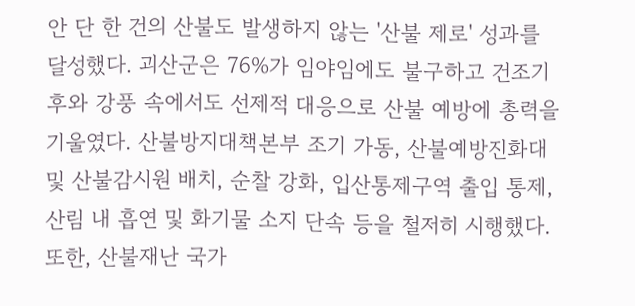안 단 한 건의 산불도 발생하지 않는 '산불 제로' 성과를 달성했다. 괴산군은 76%가 임야임에도 불구하고 건조기후와 강풍 속에서도 선제적 대응으로 산불 예방에 총력을 기울였다. 산불방지대책본부 조기 가동, 산불예방진화대 및 산불감시원 배치, 순찰 강화, 입산통제구역 출입 통제, 산림 내 흡연 및 화기물 소지 단속 등을 철저히 시행했다. 또한, 산불재난 국가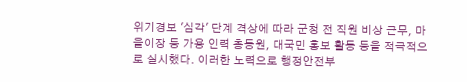위기경보 '심각' 단계 격상에 따라 군청 전 직원 비상 근무, 마을이장 등 가용 인력 총동원, 대국민 홍보 활동 등을 적극적으로 실시했다. 이러한 노력으로 행정안전부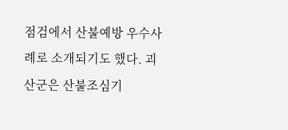점검에서 산불예방 우수사례로 소개되기도 했다. 괴산군은 산불조심기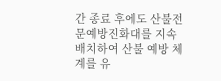간 종료 후에도 산불전문예방진화대를 지속 배치하여 산불 예방 체계를 유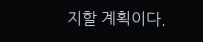지할 계획이다.